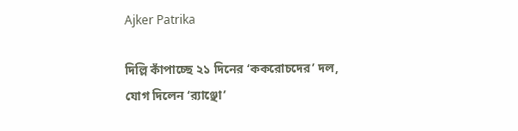Ajker Patrika

দিল্লি কাঁপাচ্ছে ২১ দিনের ‘ককরোচদের’ দল, যোগ দিলেন ‘র‍্যাঞ্ছো’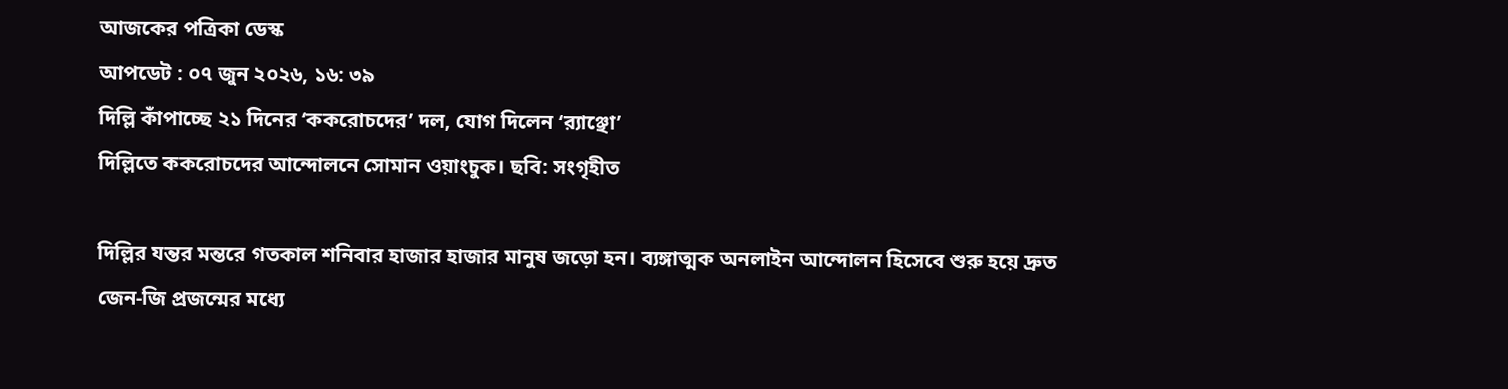আজকের পত্রিকা ডেস্ক
আপডেট : ০৭ জুন ২০২৬, ১৬: ৩৯
দিল্লি কাঁপাচ্ছে ২১ দিনের ‘ককরোচদের’ দল, যোগ দিলেন ‘র‍্যাঞ্ছো’
দিল্লিতে ককরোচদের আন্দোলনে সোমান ওয়াংচুক। ছবি: সংগৃহীত

দিল্লির যন্তর মন্তরে গতকাল শনিবার হাজার হাজার মানুষ জড়ো হন। ব্যঙ্গাত্মক অনলাইন আন্দোলন হিসেবে শুরু হয়ে দ্রুত জেন-জি প্রজন্মের মধ্যে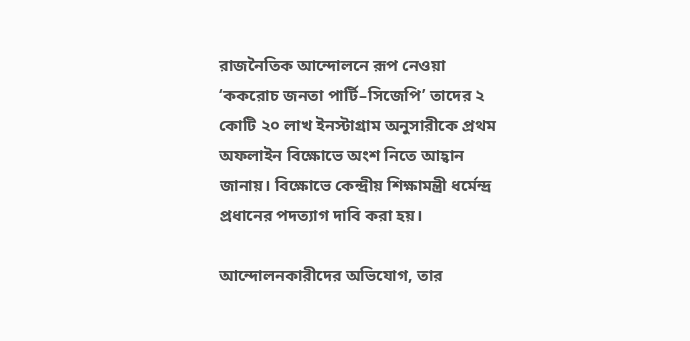রাজনৈতিক আন্দোলনে রূপ নেওয়া ‘ককরোচ জনতা পার্টি–সিজেপি’ তাদের ২ কোটি ২০ লাখ ইনস্টাগ্রাম অনুসারীকে প্রথম অফলাইন বিক্ষোভে অংশ নিতে আহ্বান জানায়। বিক্ষোভে কেন্দ্রীয় শিক্ষামন্ত্রী ধর্মেন্দ্র প্রধানের পদত্যাগ দাবি করা হয়।

আন্দোলনকারীদের অভিযোগ, তার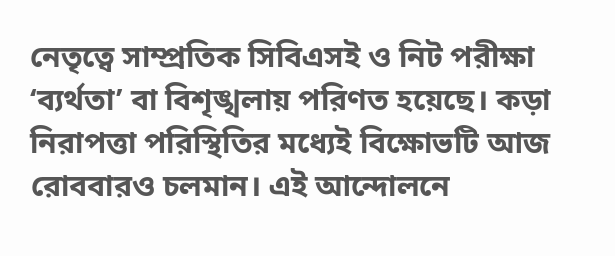নেতৃত্বে সাম্প্রতিক সিবিএসই ও নিট পরীক্ষা ‘ব্যর্থতা’ বা বিশৃঙ্খলায় পরিণত হয়েছে। কড়া নিরাপত্তা পরিস্থিতির মধ্যেই বিক্ষোভটি আজ রোববারও চলমান। এই আন্দোলনে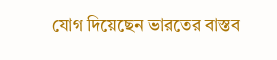যোগ দিয়েছেন ভারতের বাস্তব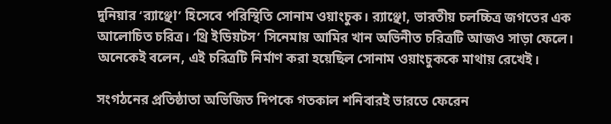দুনিয়ার ‘র‍্যাঞ্ছো’ হিসেবে পরিস্থিতি সোনাম ওয়াংচুক। র‍্যাঞ্ছো, ভারতীয় চলচ্চিত্র জগতের এক আলোচিত চরিত্র। ‘থ্রি ইডিয়টস’ সিনেমায় আমির খান অভিনীত চরিত্রটি আজও সাড়া ফেলে। অনেকেই বলেন, এই চরিত্রটি নির্মাণ করা হয়েছিল সোনাম ওয়াংচুককে মাথায় রেখেই।

সংগঠনের প্রতিষ্ঠাতা অভিজিত দিপকে গতকাল শনিবারই ভারতে ফেরেন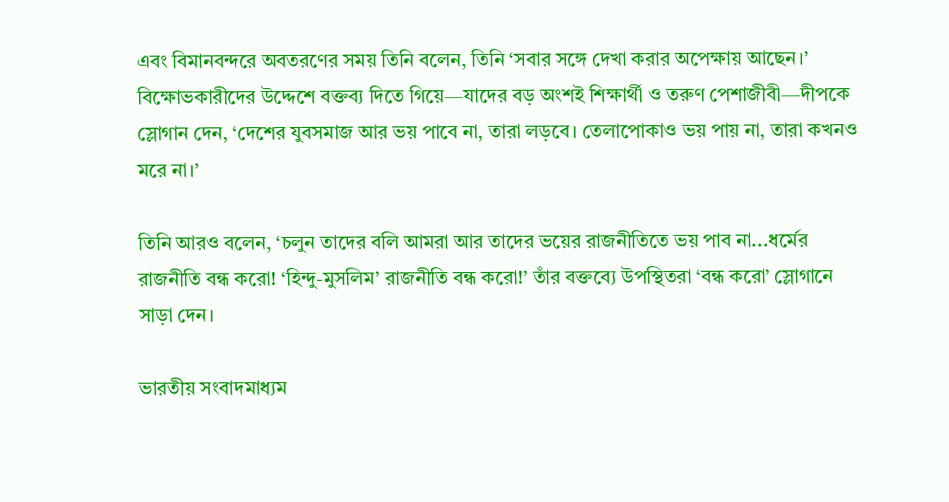এবং বিমানবন্দরে অবতরণের সময় তিনি বলেন, তিনি ‘সবার সঙ্গে দেখা করার অপেক্ষায় আছেন।’ বিক্ষোভকারীদের উদ্দেশে বক্তব্য দিতে গিয়ে—যাদের বড় অংশই শিক্ষার্থী ও তরুণ পেশাজীবী—দীপকে স্লোগান দেন, ‘দেশের যুবসমাজ আর ভয় পাবে না, তারা লড়বে। তেলাপোকাও ভয় পায় না, তারা কখনও মরে না।’

তিনি আরও বলেন, ‘চলুন তাদের বলি আমরা আর তাদের ভয়ের রাজনীতিতে ভয় পাব না...ধর্মের রাজনীতি বন্ধ করো! ‘হিন্দু-মুসলিম’ রাজনীতি বন্ধ করো!’ তাঁর বক্তব্যে উপস্থিতরা ‘বন্ধ করো’ স্লোগানে সাড়া দেন।

ভারতীয় সংবাদমাধ্যম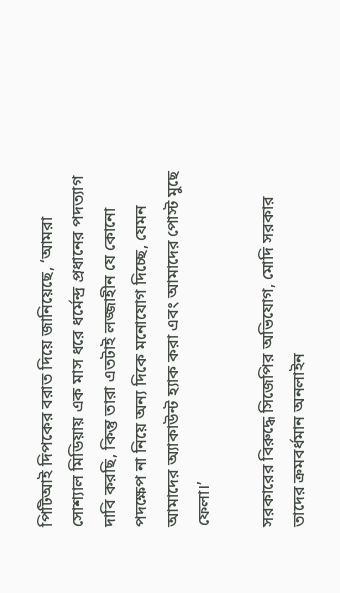পিটিআই দিপকের বরাত দিয়ে জানিয়েছে, ‘আমরা সোশ্যাল মিডিয়ায় এক মাস ধরে ধর্মেন্দ্র প্রধানের পদত্যাগ দাবি করছি, কিন্তু তারা এতটাই লজ্জাহীন যে কোনো পদক্ষেপ না নিয়ে অন্য দিকে মনোযোগ দিচ্ছে, যেমন আমাদের অ্যাকাউন্ট হ্যাক করা এবং আমাদের পোস্ট মুছে ফেলা।’

সরকারের বিরুদ্ধে সিজেপির অভিযোগ, মোদি সরকার তাদের ক্রমবর্ধমান অনলাইন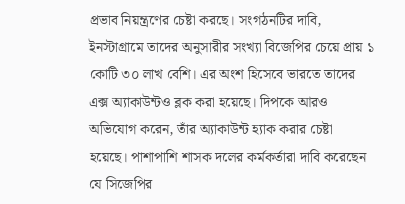প্রভাব নিয়ন্ত্রণের চেষ্টা করছে। সংগঠনটির দাবি, ইনস্টাগ্রামে তাদের অনুসারীর সংখ্যা বিজেপির চেয়ে প্রায় ১ কোটি ৩০ লাখ বেশি। এর অংশ হিসেবে ভারতে তাদের এক্স অ্যাকাউন্টও ব্লক করা হয়েছে। দিপকে আরও অভিযোগ করেন, তাঁর অ্যাকাউন্ট হ্যাক করার চেষ্টা হয়েছে। পাশাপাশি শাসক দলের কর্মকর্তারা দাবি করেছেন যে সিজেপির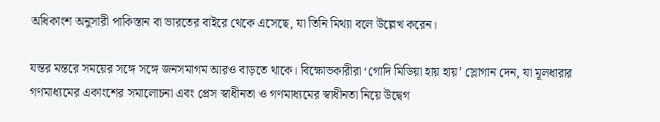অধিকাংশ অনুসারী পাকিস্তান বা ভারতের বাইরে থেকে এসেছে, যা তিনি মিথ্যা বলে উল্লেখ করেন।

যন্তর মন্তরে সময়ের সঙ্গে সঙ্গে জনসমাগম আরও বাড়তে থাকে। বিক্ষোভকারীরা ‘গোদি মিডিয়া হায় হায়’ স্লোগান দেন, যা মূলধারার গণমাধ্যমের একাংশের সমালোচনা এবং প্রেস স্বাধীনতা ও গণমাধ্যমের স্বাধীনতা নিয়ে উদ্বেগ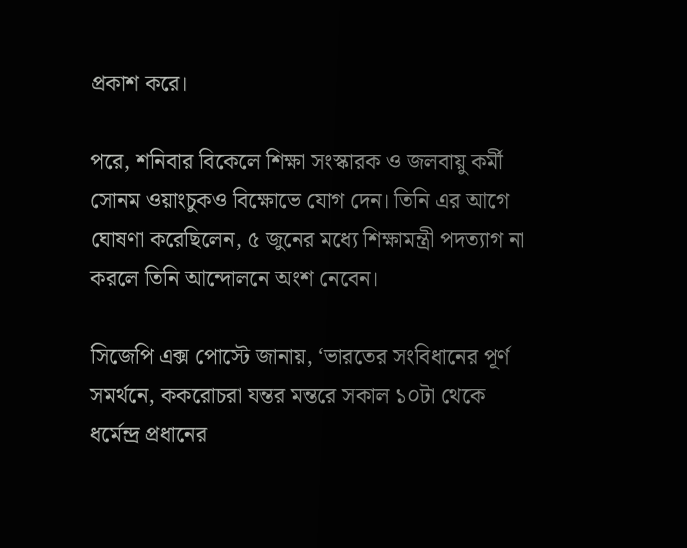প্রকাশ করে।

পরে, শনিবার বিকেলে শিক্ষা সংস্কারক ও জলবায়ু কর্মী সোনম ওয়াংচুকও বিক্ষোভে যোগ দেন। তিনি এর আগে ঘোষণা করেছিলেন, ৫ জুনের মধ্যে শিক্ষামন্ত্রী পদত্যাগ না করলে তিনি আন্দোলনে অংশ নেবেন।

সিজেপি এক্স পোস্টে জানায়, ‘ভারতের সংবিধানের পূর্ণ সমর্থনে, ককরোচরা যন্তর মন্তরে সকাল ১০টা থেকে ধর্মেন্দ্র প্রধানের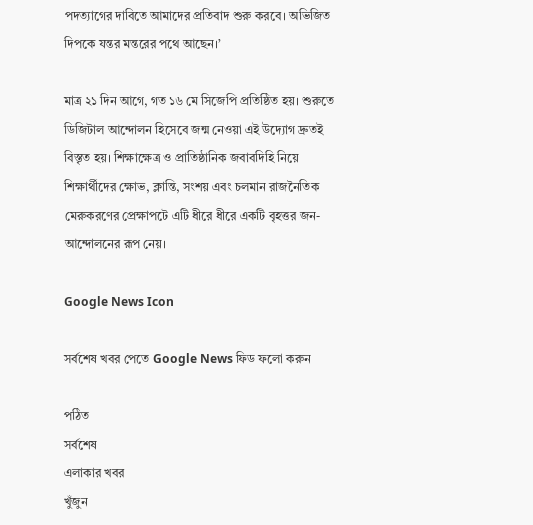পদত্যাগের দাবিতে আমাদের প্রতিবাদ শুরু করবে। অভিজিত দিপকে যন্তর মন্তরের পথে আছেন।’

মাত্র ২১ দিন আগে, গত ১৬ মে সিজেপি প্রতিষ্ঠিত হয়। শুরুতে ডিজিটাল আন্দোলন হিসেবে জন্ম নেওয়া এই উদ্যোগ দ্রুতই বিস্তৃত হয়। শিক্ষাক্ষেত্র ও প্রাতিষ্ঠানিক জবাবদিহি নিয়ে শিক্ষার্থীদের ক্ষোভ, ক্লান্তি, সংশয় এবং চলমান রাজনৈতিক মেরুকরণের প্রেক্ষাপটে এটি ধীরে ধীরে একটি বৃহত্তর জন-আন্দোলনের রূপ নেয়।

Google News Icon

সর্বশেষ খবর পেতে Google News ফিড ফলো করুন

পঠিত
সর্বশেষ
এলাকার খবর
খুঁজুন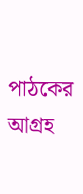পাঠকের আগ্রহ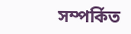সম্পর্কিত